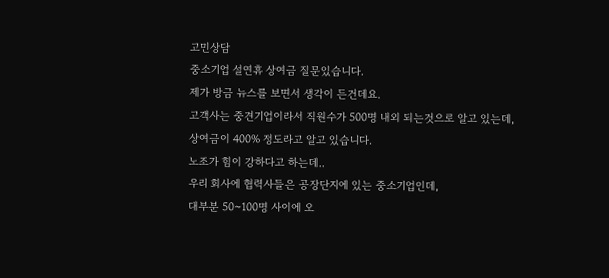고민상담
중소기업 설연휴 상여금 질문있습니다.
제가 방금 뉴스를 보면서 생각이 든건데요.
고객사는 중견기업이라서 직원수가 500명 내외 되는것으로 알고 있는데,
상여금이 400% 정도라고 알고 있습니다.
노조가 힘이 강하다고 하는데..
우리 회사에 협력사들은 공장단지에 있는 중소기업인데,
대부분 50~100명 사이에 오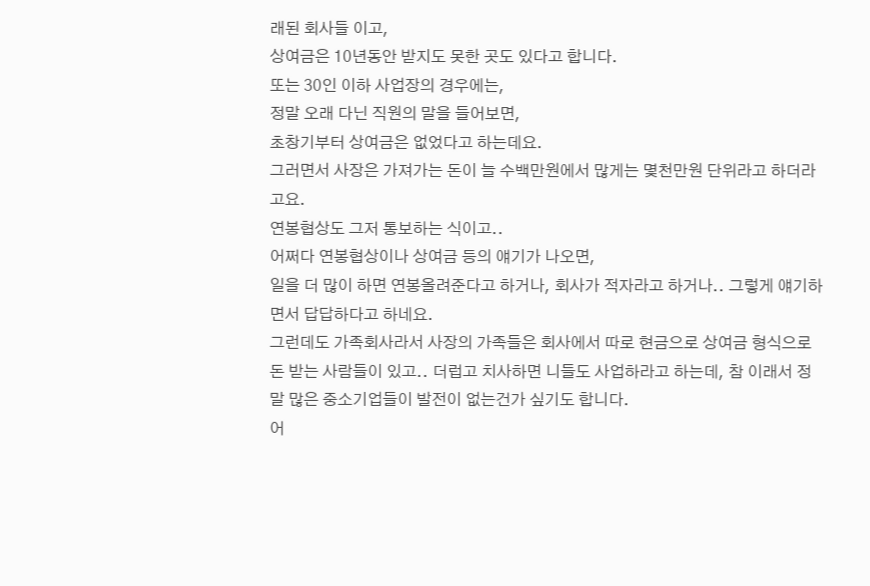래된 회사들 이고,
상여금은 10년동안 받지도 못한 곳도 있다고 합니다.
또는 30인 이하 사업장의 경우에는,
정말 오래 다닌 직원의 말을 들어보면,
초창기부터 상여금은 없었다고 하는데요.
그러면서 사장은 가져가는 돈이 늘 수백만원에서 많게는 몇천만원 단위라고 하더라고요.
연봉협상도 그저 통보하는 식이고..
어쩌다 연봉협상이나 상여금 등의 얘기가 나오면,
일을 더 많이 하면 연봉올려준다고 하거나, 회사가 적자라고 하거나.. 그렇게 얘기하면서 답답하다고 하네요.
그런데도 가족회사라서 사장의 가족들은 회사에서 따로 현금으로 상여금 형식으로 돈 받는 사람들이 있고.. 더럽고 치사하면 니들도 사업하라고 하는데, 참 이래서 정말 많은 중소기업들이 발전이 없는건가 싶기도 합니다.
어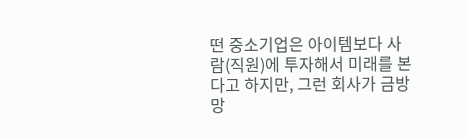떤 중소기업은 아이템보다 사람(직원)에 투자해서 미래를 본다고 하지만, 그런 회사가 금방 망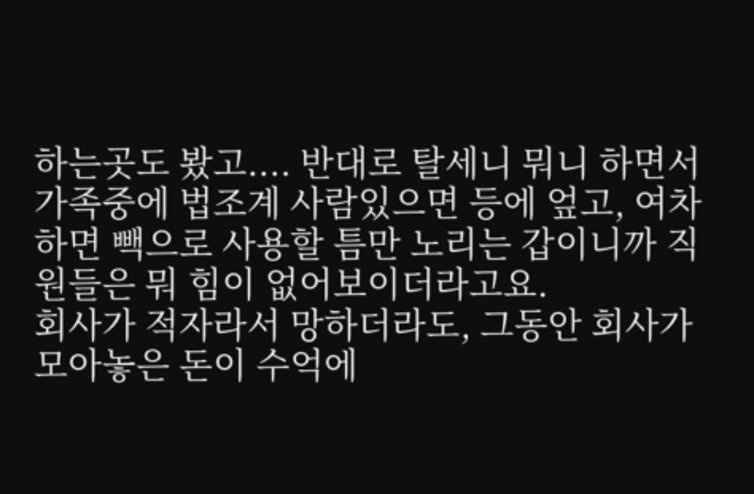하는곳도 봤고.... 반대로 탈세니 뭐니 하면서 가족중에 법조계 사람있으면 등에 엎고, 여차하면 빽으로 사용할 틈만 노리는 갑이니까 직원들은 뭐 힘이 없어보이더라고요.
회사가 적자라서 망하더라도, 그동안 회사가 모아놓은 돈이 수억에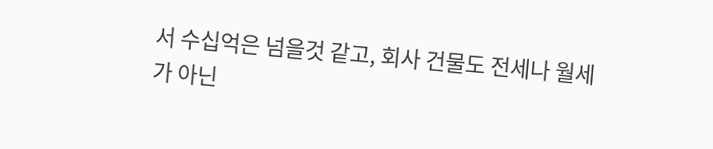서 수십억은 넘을것 같고, 회사 건물도 전세나 월세가 아닌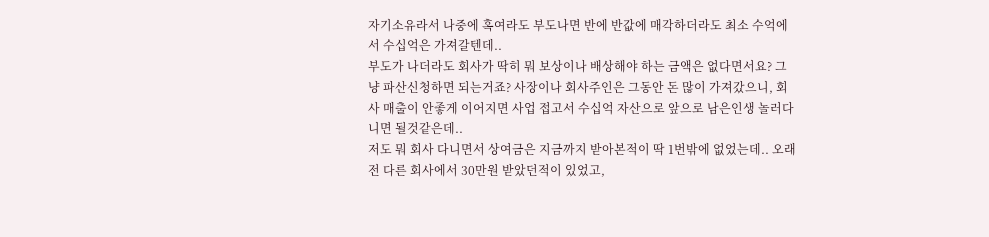자기소유라서 나중에 혹여라도 부도나면 반에 반값에 매각하더라도 최소 수억에서 수십억은 가져갈텐데..
부도가 나더라도 회사가 딱히 뭐 보상이나 배상해야 하는 금액은 없다면서요? 그냥 파산신청하면 되는거죠? 사장이나 회사주인은 그동안 돈 많이 가져갔으니, 회사 매출이 안좋게 이어지면 사업 접고서 수십억 자산으로 앞으로 남은인생 놀러다니면 될것같은데..
저도 뭐 회사 다니면서 상여금은 지금까지 받아본적이 딱 1번밖에 없었는데.. 오래전 다른 회사에서 30만원 받았던적이 있었고,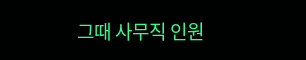그때 사무직 인원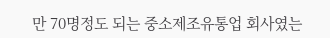만 70명정도 되는 중소제조유통업 회사였는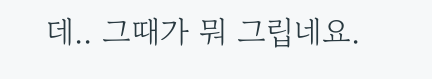데.. 그때가 뭐 그립네요.